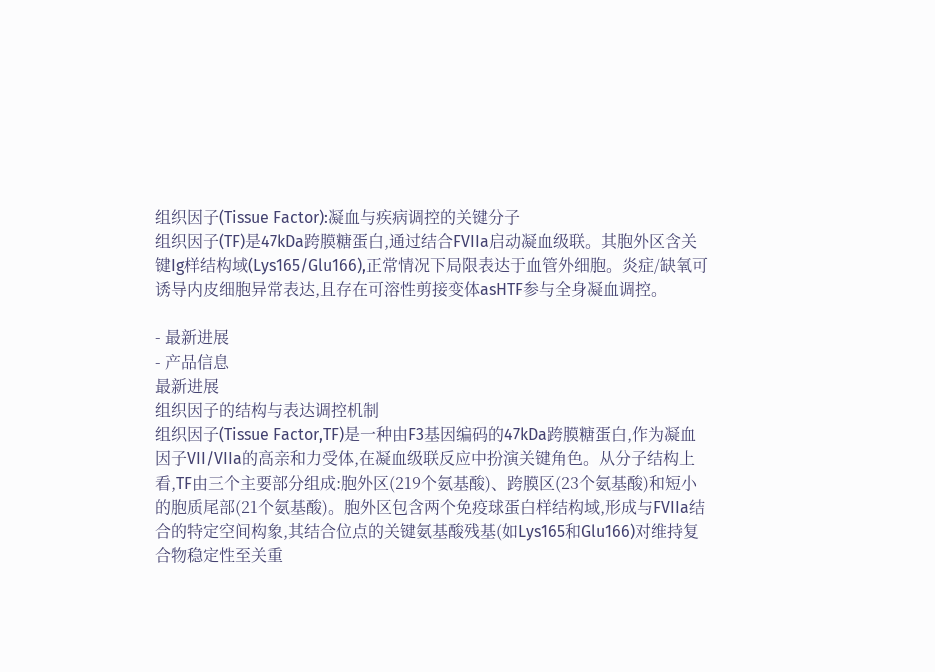组织因子(Tissue Factor):凝血与疾病调控的关键分子
组织因子(TF)是47kDa跨膜糖蛋白,通过结合FVIIa启动凝血级联。其胞外区含关键Ig样结构域(Lys165/Glu166),正常情况下局限表达于血管外细胞。炎症/缺氧可诱导内皮细胞异常表达,且存在可溶性剪接变体asHTF参与全身凝血调控。

- 最新进展
- 产品信息
最新进展
组织因子的结构与表达调控机制
组织因子(Tissue Factor,TF)是一种由F3基因编码的47kDa跨膜糖蛋白,作为凝血因子VII/VIIa的高亲和力受体,在凝血级联反应中扮演关键角色。从分子结构上看,TF由三个主要部分组成:胞外区(219个氨基酸)、跨膜区(23个氨基酸)和短小的胞质尾部(21个氨基酸)。胞外区包含两个免疫球蛋白样结构域,形成与FVIIa结合的特定空间构象,其结合位点的关键氨基酸残基(如Lys165和Glu166)对维持复合物稳定性至关重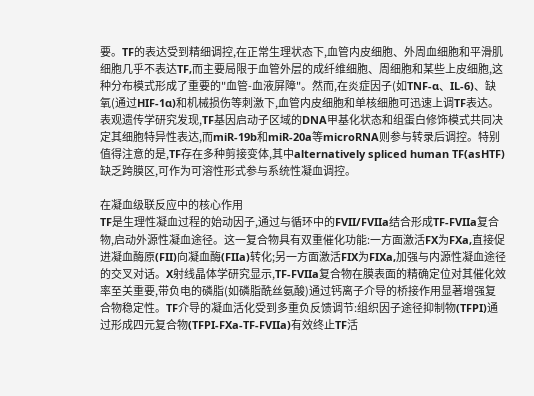要。TF的表达受到精细调控,在正常生理状态下,血管内皮细胞、外周血细胞和平滑肌细胞几乎不表达TF,而主要局限于血管外层的成纤维细胞、周细胞和某些上皮细胞,这种分布模式形成了重要的"血管-血液屏障"。然而,在炎症因子(如TNF-α、IL-6)、缺氧(通过HIF-1α)和机械损伤等刺激下,血管内皮细胞和单核细胞可迅速上调TF表达。表观遗传学研究发现,TF基因启动子区域的DNA甲基化状态和组蛋白修饰模式共同决定其细胞特异性表达,而miR-19b和miR-20a等microRNA则参与转录后调控。特别值得注意的是,TF存在多种剪接变体,其中alternatively spliced human TF(asHTF)缺乏跨膜区,可作为可溶性形式参与系统性凝血调控。

在凝血级联反应中的核心作用
TF是生理性凝血过程的始动因子,通过与循环中的FVII/FVIIa结合形成TF-FVIIa复合物,启动外源性凝血途径。这一复合物具有双重催化功能:一方面激活FX为FXa,直接促进凝血酶原(FII)向凝血酶(FIIa)转化;另一方面激活FIX为FIXa,加强与内源性凝血途径的交叉对话。X射线晶体学研究显示,TF-FVIIa复合物在膜表面的精确定位对其催化效率至关重要,带负电的磷脂(如磷脂酰丝氨酸)通过钙离子介导的桥接作用显著增强复合物稳定性。TF介导的凝血活化受到多重负反馈调节:组织因子途径抑制物(TFPI)通过形成四元复合物(TFPI-FXa-TF-FVIIa)有效终止TF活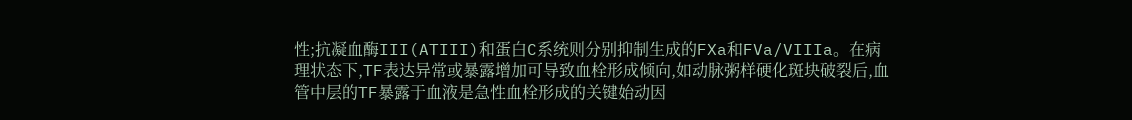性;抗凝血酶III(ATIII)和蛋白C系统则分别抑制生成的FXa和FVa/VIIIa。在病理状态下,TF表达异常或暴露增加可导致血栓形成倾向,如动脉粥样硬化斑块破裂后,血管中层的TF暴露于血液是急性血栓形成的关键始动因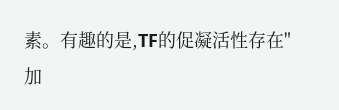素。有趣的是,TF的促凝活性存在"加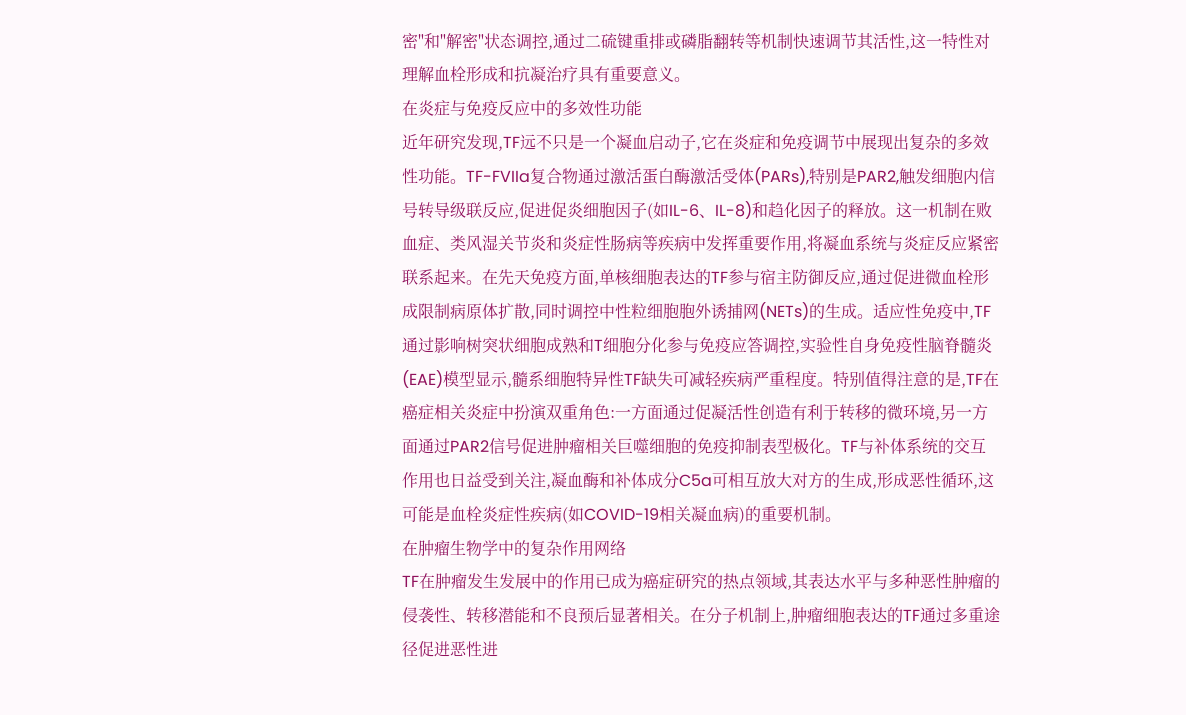密"和"解密"状态调控,通过二硫键重排或磷脂翻转等机制快速调节其活性,这一特性对理解血栓形成和抗凝治疗具有重要意义。
在炎症与免疫反应中的多效性功能
近年研究发现,TF远不只是一个凝血启动子,它在炎症和免疫调节中展现出复杂的多效性功能。TF-FVIIa复合物通过激活蛋白酶激活受体(PARs),特别是PAR2,触发细胞内信号转导级联反应,促进促炎细胞因子(如IL-6、IL-8)和趋化因子的释放。这一机制在败血症、类风湿关节炎和炎症性肠病等疾病中发挥重要作用,将凝血系统与炎症反应紧密联系起来。在先天免疫方面,单核细胞表达的TF参与宿主防御反应,通过促进微血栓形成限制病原体扩散,同时调控中性粒细胞胞外诱捕网(NETs)的生成。适应性免疫中,TF通过影响树突状细胞成熟和T细胞分化参与免疫应答调控,实验性自身免疫性脑脊髓炎(EAE)模型显示,髓系细胞特异性TF缺失可减轻疾病严重程度。特别值得注意的是,TF在癌症相关炎症中扮演双重角色:一方面通过促凝活性创造有利于转移的微环境,另一方面通过PAR2信号促进肿瘤相关巨噬细胞的免疫抑制表型极化。TF与补体系统的交互作用也日益受到关注,凝血酶和补体成分C5a可相互放大对方的生成,形成恶性循环,这可能是血栓炎症性疾病(如COVID-19相关凝血病)的重要机制。
在肿瘤生物学中的复杂作用网络
TF在肿瘤发生发展中的作用已成为癌症研究的热点领域,其表达水平与多种恶性肿瘤的侵袭性、转移潜能和不良预后显著相关。在分子机制上,肿瘤细胞表达的TF通过多重途径促进恶性进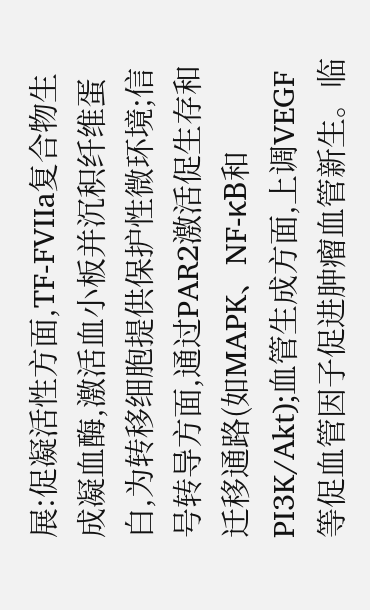展:促凝活性方面,TF-FVIIa复合物生成凝血酶,激活血小板并沉积纤维蛋白,为转移细胞提供保护性微环境;信号转导方面,通过PAR2激活促生存和迁移通路(如MAPK、NF-κB和PI3K/Akt);血管生成方面,上调VEGF等促血管因子促进肿瘤血管新生。临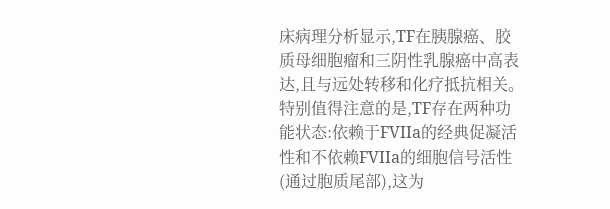床病理分析显示,TF在胰腺癌、胶质母细胞瘤和三阴性乳腺癌中高表达,且与远处转移和化疗抵抗相关。特别值得注意的是,TF存在两种功能状态:依赖于FVIIa的经典促凝活性和不依赖FVIIa的细胞信号活性(通过胞质尾部),这为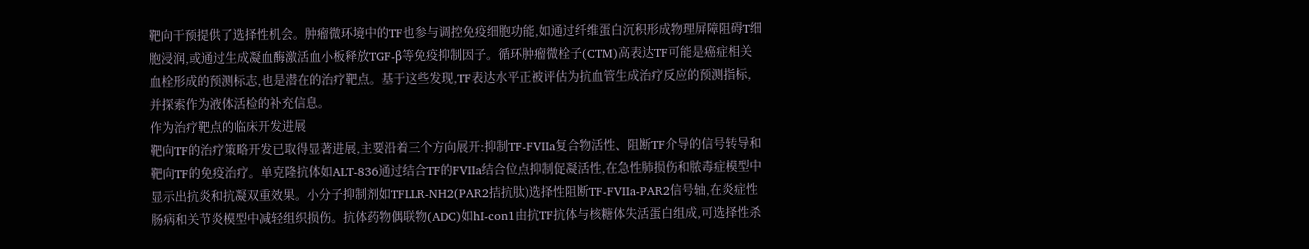靶向干预提供了选择性机会。肿瘤微环境中的TF也参与调控免疫细胞功能,如通过纤维蛋白沉积形成物理屏障阻碍T细胞浸润,或通过生成凝血酶激活血小板释放TGF-β等免疫抑制因子。循环肿瘤微栓子(CTM)高表达TF可能是癌症相关血栓形成的预测标志,也是潜在的治疗靶点。基于这些发现,TF表达水平正被评估为抗血管生成治疗反应的预测指标,并探索作为液体活检的补充信息。
作为治疗靶点的临床开发进展
靶向TF的治疗策略开发已取得显著进展,主要沿着三个方向展开:抑制TF-FVIIa复合物活性、阻断TF介导的信号转导和靶向TF的免疫治疗。单克隆抗体如ALT-836通过结合TF的FVIIa结合位点抑制促凝活性,在急性肺损伤和脓毒症模型中显示出抗炎和抗凝双重效果。小分子抑制剂如TFLLR-NH2(PAR2拮抗肽)选择性阻断TF-FVIIa-PAR2信号轴,在炎症性肠病和关节炎模型中减轻组织损伤。抗体药物偶联物(ADC)如hI-con1由抗TF抗体与核糖体失活蛋白组成,可选择性杀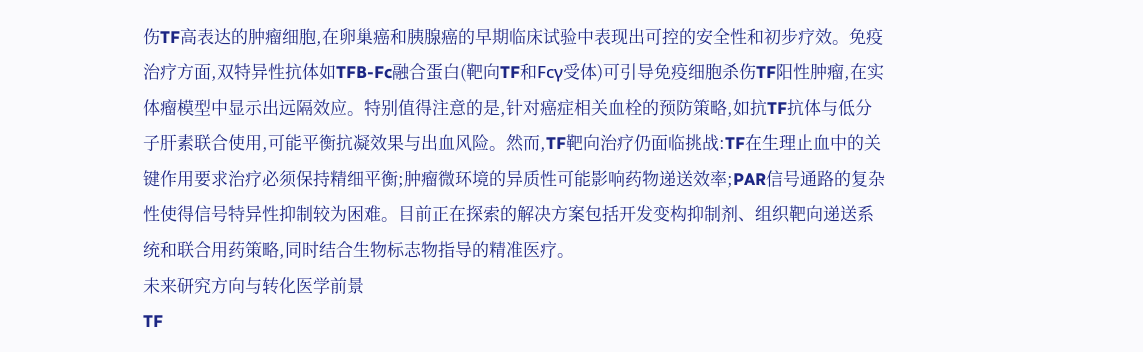伤TF高表达的肿瘤细胞,在卵巢癌和胰腺癌的早期临床试验中表现出可控的安全性和初步疗效。免疫治疗方面,双特异性抗体如TFB-Fc融合蛋白(靶向TF和Fcγ受体)可引导免疫细胞杀伤TF阳性肿瘤,在实体瘤模型中显示出远隔效应。特别值得注意的是,针对癌症相关血栓的预防策略,如抗TF抗体与低分子肝素联合使用,可能平衡抗凝效果与出血风险。然而,TF靶向治疗仍面临挑战:TF在生理止血中的关键作用要求治疗必须保持精细平衡;肿瘤微环境的异质性可能影响药物递送效率;PAR信号通路的复杂性使得信号特异性抑制较为困难。目前正在探索的解决方案包括开发变构抑制剂、组织靶向递送系统和联合用药策略,同时结合生物标志物指导的精准医疗。
未来研究方向与转化医学前景
TF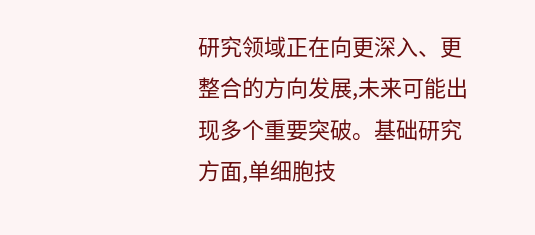研究领域正在向更深入、更整合的方向发展,未来可能出现多个重要突破。基础研究方面,单细胞技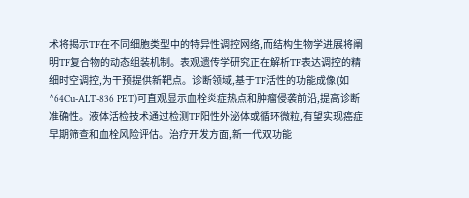术将揭示TF在不同细胞类型中的特异性调控网络,而结构生物学进展将阐明TF复合物的动态组装机制。表观遗传学研究正在解析TF表达调控的精细时空调控,为干预提供新靶点。诊断领域,基于TF活性的功能成像(如^64Cu-ALT-836 PET)可直观显示血栓炎症热点和肿瘤侵袭前沿,提高诊断准确性。液体活检技术通过检测TF阳性外泌体或循环微粒,有望实现癌症早期筛查和血栓风险评估。治疗开发方面,新一代双功能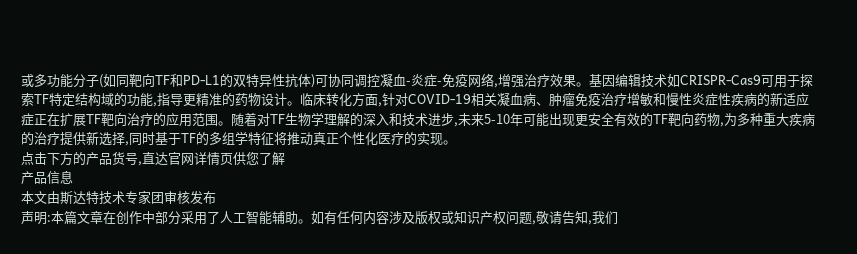或多功能分子(如同靶向TF和PD-L1的双特异性抗体)可协同调控凝血-炎症-免疫网络,增强治疗效果。基因编辑技术如CRISPR-Cas9可用于探索TF特定结构域的功能,指导更精准的药物设计。临床转化方面,针对COVID-19相关凝血病、肿瘤免疫治疗增敏和慢性炎症性疾病的新适应症正在扩展TF靶向治疗的应用范围。随着对TF生物学理解的深入和技术进步,未来5-10年可能出现更安全有效的TF靶向药物,为多种重大疾病的治疗提供新选择,同时基于TF的多组学特征将推动真正个性化医疗的实现。
点击下方的产品货号,直达官网详情页供您了解
产品信息
本文由斯达特技术专家团审核发布
声明:本篇文章在创作中部分采用了人工智能辅助。如有任何内容涉及版权或知识产权问题,敬请告知,我们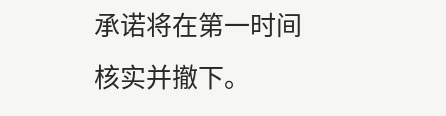承诺将在第一时间核实并撤下。